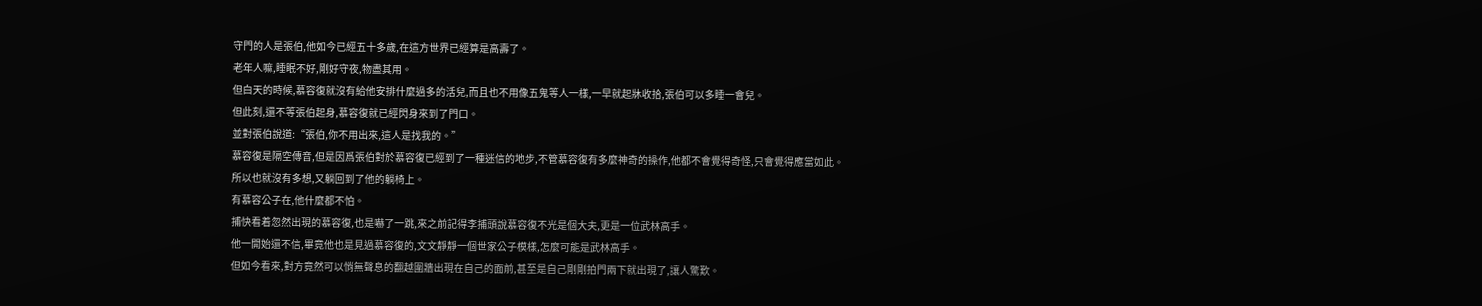守門的人是張伯,他如今已經五十多歲,在這方世界已經算是高壽了。
老年人嘛,睡眠不好,剛好守夜,物盡其用。
但白天的時候,慕容復就沒有給他安排什麼過多的活兒,而且也不用像五鬼等人一樣,一早就起牀收拾,張伯可以多睡一會兒。
但此刻,還不等張伯起身,慕容復就已經閃身來到了門口。
並對張伯說道:“張伯,你不用出來,這人是找我的。”
慕容復是隔空傳音,但是因爲張伯對於慕容復已經到了一種迷信的地步,不管慕容復有多麼神奇的操作,他都不會覺得奇怪,只會覺得應當如此。
所以也就沒有多想,又躺回到了他的躺椅上。
有慕容公子在,他什麼都不怕。
捕快看着忽然出現的慕容復,也是嚇了一跳,來之前記得李捕頭說慕容復不光是個大夫,更是一位武林高手。
他一開始還不信,畢竟他也是見過慕容復的,文文靜靜一個世家公子模樣,怎麼可能是武林高手。
但如今看來,對方竟然可以悄無聲息的翻越圍牆出現在自己的面前,甚至是自己剛剛拍門兩下就出現了,讓人驚歎。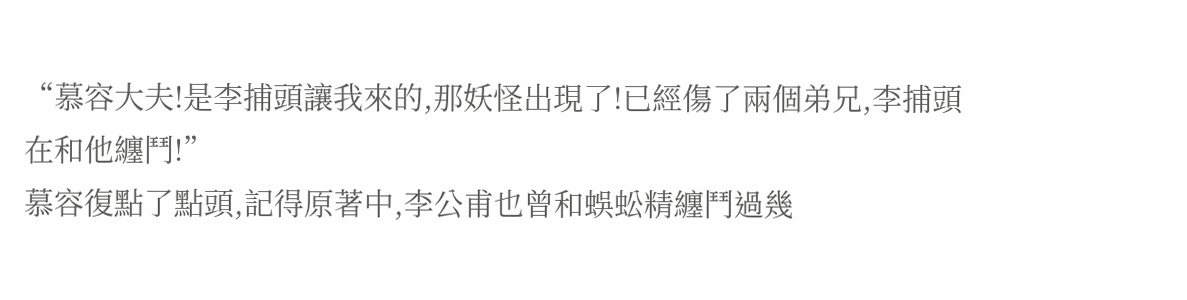“慕容大夫!是李捕頭讓我來的,那妖怪出現了!已經傷了兩個弟兄,李捕頭在和他纏鬥!”
慕容復點了點頭,記得原著中,李公甫也曾和蜈蚣精纏鬥過幾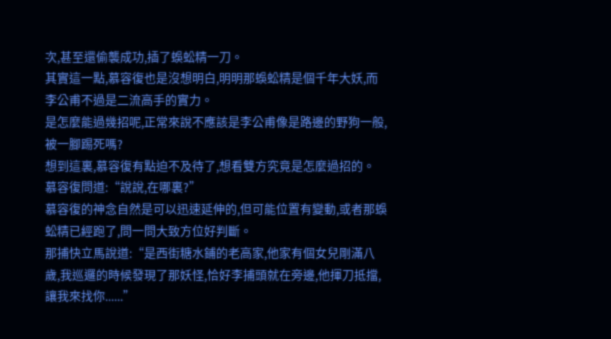次,甚至還偷襲成功,插了蜈蚣精一刀。
其實這一點,慕容復也是沒想明白,明明那蜈蚣精是個千年大妖,而李公甫不過是二流高手的實力。
是怎麼能過幾招呢,正常來說不應該是李公甫像是路邊的野狗一般,被一腳踢死嗎?
想到這裏,慕容復有點迫不及待了,想看雙方究竟是怎麼過招的。
慕容復問道:“說說,在哪裏?”
慕容復的神念自然是可以迅速延伸的,但可能位置有變動,或者那蜈蚣精已經跑了,問一問大致方位好判斷。
那捕快立馬說道:“是西街糖水鋪的老高家,他家有個女兒剛滿八歲,我巡邏的時候發現了那妖怪,恰好李捕頭就在旁邊,他揮刀抵擋,讓我來找你......”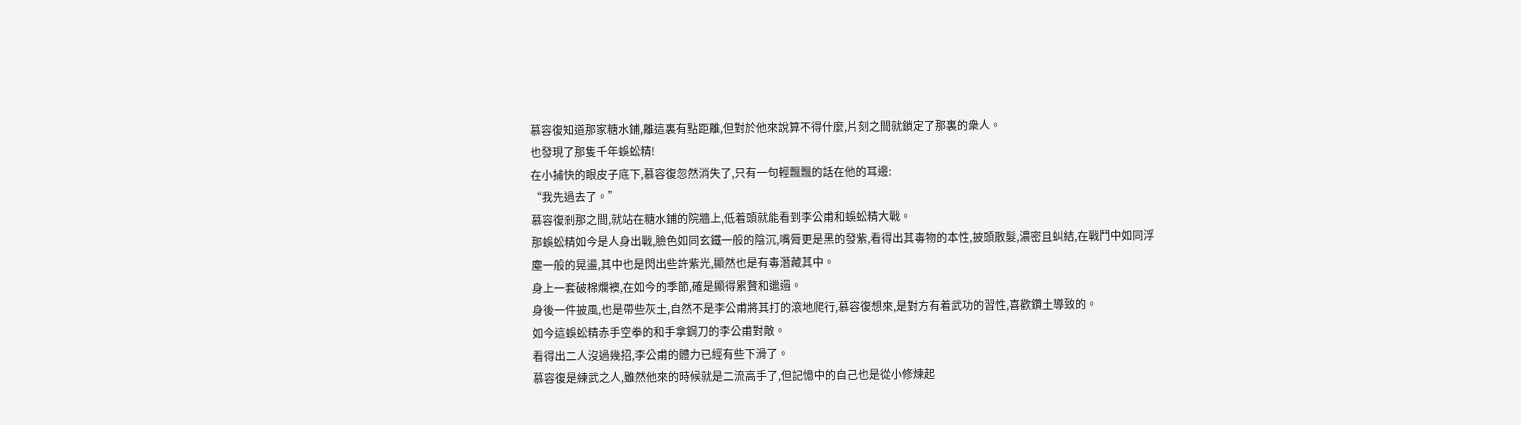慕容復知道那家糖水鋪,離這裏有點距離,但對於他來說算不得什麼,片刻之間就鎖定了那裏的衆人。
也發現了那隻千年蜈蚣精!
在小捕快的眼皮子底下,慕容復忽然消失了,只有一句輕飄飄的話在他的耳邊:
“我先過去了。”
慕容復剎那之間,就站在糖水鋪的院牆上,低着頭就能看到李公甫和蜈蚣精大戰。
那蜈蚣精如今是人身出戰,臉色如同玄鐵一般的陰沉,嘴脣更是黑的發紫,看得出其毒物的本性,披頭散髮,濃密且虯結,在戰鬥中如同浮塵一般的晃盪,其中也是閃出些許紫光,顯然也是有毒潛藏其中。
身上一套破棉爛襖,在如今的季節,確是顯得累贅和邋遢。
身後一件披風,也是帶些灰土,自然不是李公甫將其打的滾地爬行,慕容復想來,是對方有着武功的習性,喜歡鑽土導致的。
如今這蜈蚣精赤手空拳的和手拿鋼刀的李公甫對敵。
看得出二人沒過幾招,李公甫的體力已經有些下滑了。
慕容復是練武之人,雖然他來的時候就是二流高手了,但記憶中的自己也是從小修煉起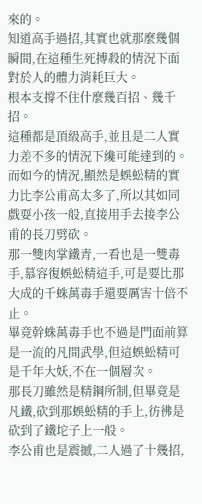來的。
知道高手過招,其實也就那麼幾個瞬間,在這種生死搏殺的情況下面對於人的體力消耗巨大。
根本支撐不住什麼幾百招、幾千招。
這種都是頂級高手,並且是二人實力差不多的情況下纔可能達到的。
而如今的情況,顯然是蜈蚣精的實力比李公甫高太多了,所以其如同戲耍小孩一般,直接用手去接李公甫的長刀劈砍。
那一雙肉掌鐵青,一看也是一雙毒手,慕容復蜈蚣精這手,可是要比那大成的千蛛萬毒手還要厲害十倍不止。
畢竟幹蛛萬毒手也不過是門面前算是一流的凡間武學,但這蜈蚣精可是千年大妖,不在一個層次。
那長刀雖然是精鋼所制,但畢竟是凡鐵,砍到那蜈蚣精的手上,彷彿是砍到了鐵坨子上一般。
李公甫也是震撼,二人過了十幾招,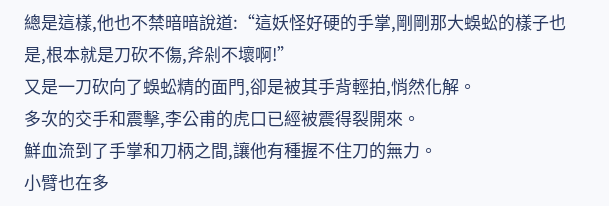總是這樣,他也不禁暗暗說道:“這妖怪好硬的手掌,剛剛那大蜈蚣的樣子也是,根本就是刀砍不傷,斧剁不壞啊!”
又是一刀砍向了蜈蚣精的面門,卻是被其手背輕拍,悄然化解。
多次的交手和震擊,李公甫的虎口已經被震得裂開來。
鮮血流到了手掌和刀柄之間,讓他有種握不住刀的無力。
小臂也在多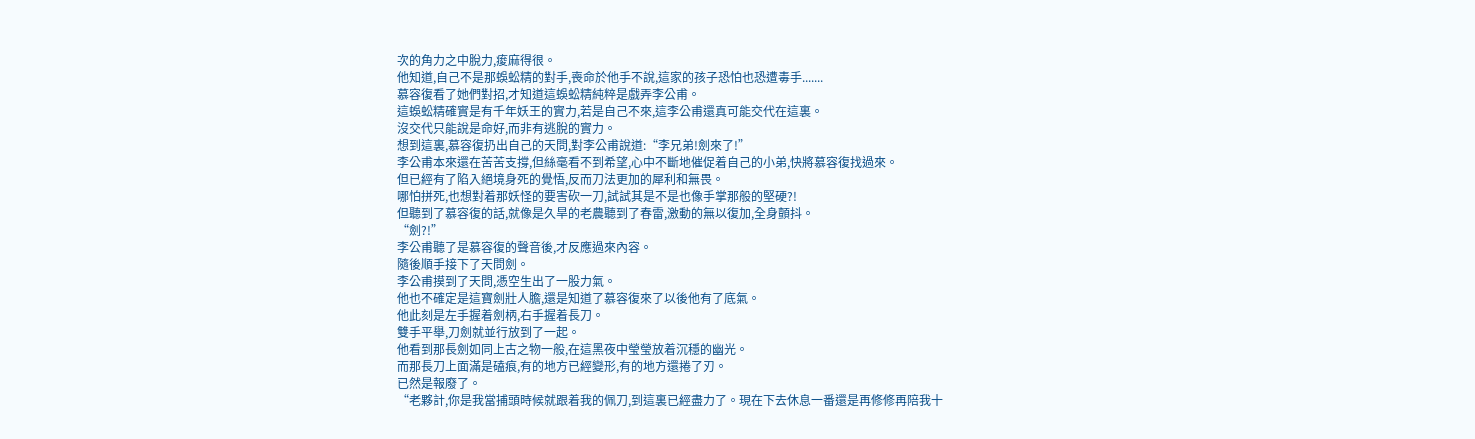次的角力之中脫力,痠麻得很。
他知道,自己不是那蜈蚣精的對手,喪命於他手不說,這家的孩子恐怕也恐遭毒手.......
慕容復看了她們對招,才知道這蜈蚣精純粹是戲弄李公甫。
這蜈蚣精確實是有千年妖王的實力,若是自己不來,這李公甫還真可能交代在這裏。
沒交代只能說是命好,而非有逃脫的實力。
想到這裏,慕容復扔出自己的天問,對李公甫說道:“李兄弟!劍來了!”
李公甫本來還在苦苦支撐,但絲毫看不到希望,心中不斷地催促着自己的小弟,快將慕容復找過來。
但已經有了陷入絕境身死的覺悟,反而刀法更加的犀利和無畏。
哪怕拼死,也想對着那妖怪的要害砍一刀,試試其是不是也像手掌那般的堅硬?!
但聽到了慕容復的話,就像是久旱的老農聽到了春雷,激動的無以復加,全身顫抖。
“劍?!”
李公甫聽了是慕容復的聲音後,才反應過來內容。
隨後順手接下了天問劍。
李公甫摸到了天問,憑空生出了一股力氣。
他也不確定是這寶劍壯人膽,還是知道了慕容復來了以後他有了底氣。
他此刻是左手握着劍柄,右手握着長刀。
雙手平舉,刀劍就並行放到了一起。
他看到那長劍如同上古之物一般,在這黑夜中瑩瑩放着沉穩的幽光。
而那長刀上面滿是磕痕,有的地方已經變形,有的地方還捲了刃。
已然是報廢了。
“老夥計,你是我當捕頭時候就跟着我的佩刀,到這裏已經盡力了。現在下去休息一番還是再修修再陪我十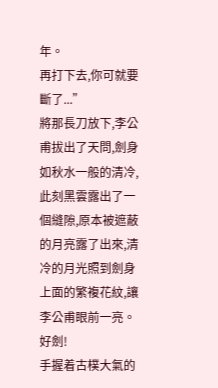年。
再打下去,你可就要斷了...”
將那長刀放下,李公甫拔出了天問,劍身如秋水一般的清冷,此刻黑雲露出了一個縫隙,原本被遮蔽的月亮露了出來,清冷的月光照到劍身上面的繁複花紋,讓李公甫眼前一亮。
好劍!
手握着古樸大氣的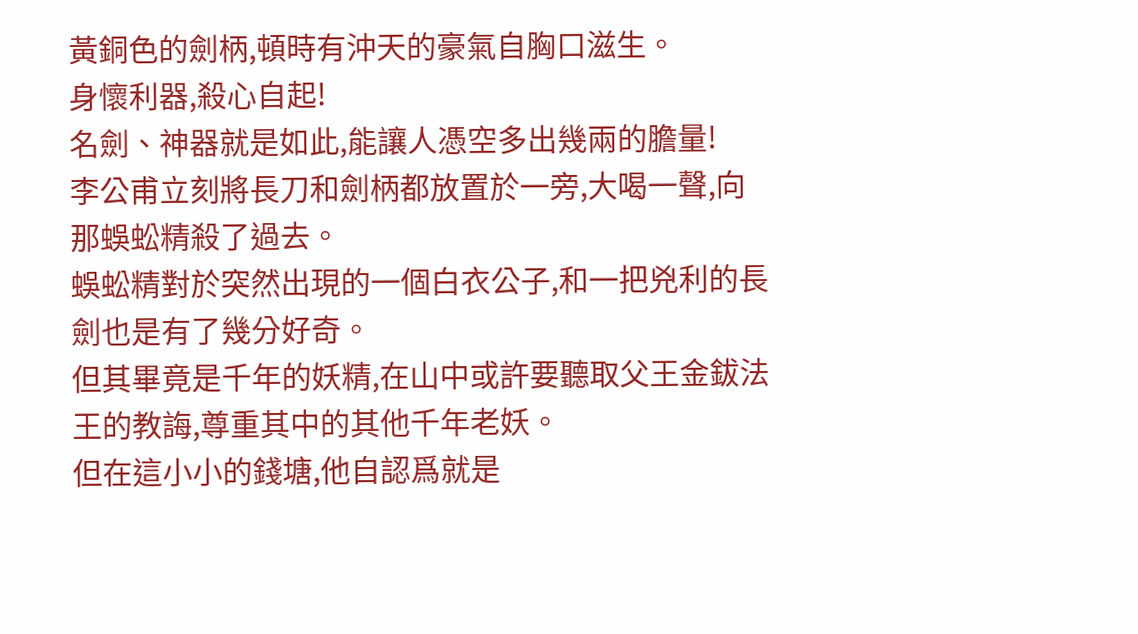黃銅色的劍柄,頓時有沖天的豪氣自胸口滋生。
身懷利器,殺心自起!
名劍、神器就是如此,能讓人憑空多出幾兩的膽量!
李公甫立刻將長刀和劍柄都放置於一旁,大喝一聲,向那蜈蚣精殺了過去。
蜈蚣精對於突然出現的一個白衣公子,和一把兇利的長劍也是有了幾分好奇。
但其畢竟是千年的妖精,在山中或許要聽取父王金鈸法王的教誨,尊重其中的其他千年老妖。
但在這小小的錢塘,他自認爲就是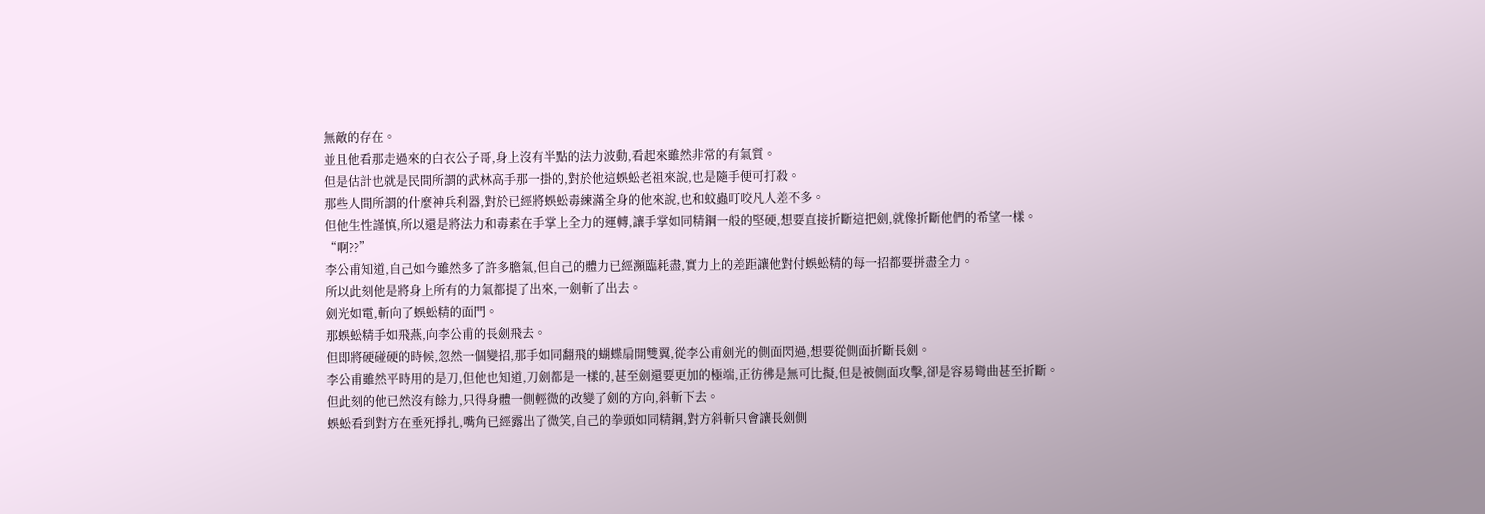無敵的存在。
並且他看那走過來的白衣公子哥,身上沒有半點的法力波動,看起來雖然非常的有氣質。
但是估計也就是民間所謂的武林高手那一掛的,對於他這蜈蚣老祖來說,也是隨手便可打殺。
那些人間所謂的什麼神兵利器,對於已經將蜈蚣毒練滿全身的他來說,也和蚊蟲叮咬凡人差不多。
但他生性謹慎,所以還是將法力和毒素在手掌上全力的運轉,讓手掌如同精鋼一般的堅硬,想要直接折斷這把劍,就像折斷他們的希望一樣。
“啊??”
李公甫知道,自己如今雖然多了許多膽氣,但自己的體力已經瀕臨耗盡,實力上的差距讓他對付蜈蚣精的每一招都要拼盡全力。
所以此刻他是將身上所有的力氣都提了出來,一劍斬了出去。
劍光如電,斬向了蜈蚣精的面門。
那蜈蚣精手如飛燕,向李公甫的長劍飛去。
但即將硬碰硬的時候,忽然一個變招,那手如同翻飛的蝴蝶扇開雙翼,從李公甫劍光的側面閃過,想要從側面折斷長劍。
李公甫雖然平時用的是刀,但他也知道,刀劍都是一樣的,甚至劍還要更加的極端,正彷彿是無可比擬,但是被側面攻擊,卻是容易彎曲甚至折斷。
但此刻的他已然沒有餘力,只得身體一側輕微的改變了劍的方向,斜斬下去。
蜈蚣看到對方在垂死掙扎,嘴角已經露出了微笑,自己的拳頭如同精鋼,對方斜斬只會讓長劍側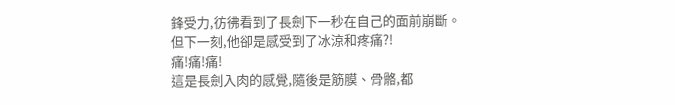鋒受力,彷彿看到了長劍下一秒在自己的面前崩斷。
但下一刻,他卻是感受到了冰涼和疼痛?!
痛!痛!痛!
這是長劍入肉的感覺,隨後是筋膜、骨骼,都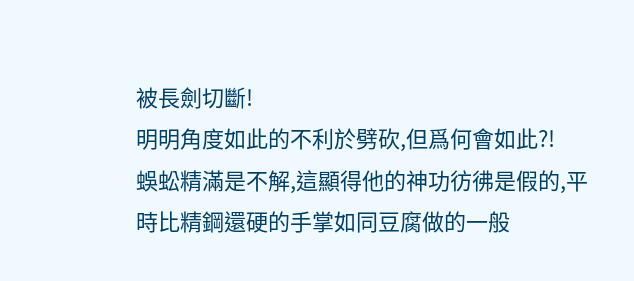被長劍切斷!
明明角度如此的不利於劈砍,但爲何會如此?!
蜈蚣精滿是不解,這顯得他的神功彷彿是假的,平時比精鋼還硬的手掌如同豆腐做的一般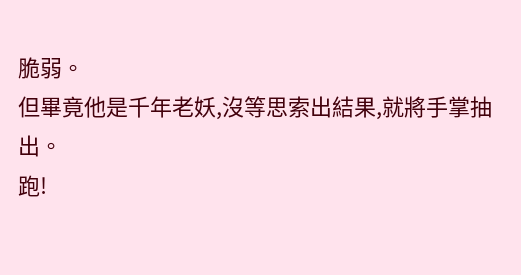脆弱。
但畢竟他是千年老妖,沒等思索出結果,就將手掌抽出。
跑!